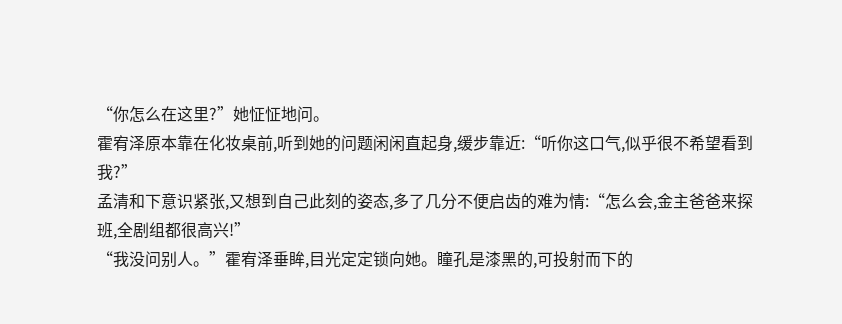“你怎么在这里?”她怔怔地问。
霍宥泽原本靠在化妆桌前,听到她的问题闲闲直起身,缓步靠近:“听你这口气,似乎很不希望看到我?”
孟清和下意识紧张,又想到自己此刻的姿态,多了几分不便启齿的难为情:“怎么会,金主爸爸来探班,全剧组都很高兴!”
“我没问别人。”霍宥泽垂眸,目光定定锁向她。瞳孔是漆黑的,可投射而下的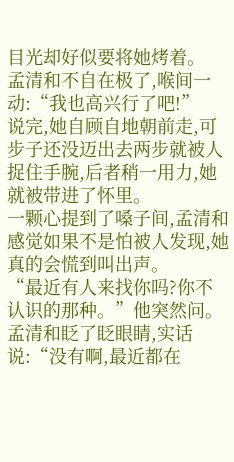目光却好似要将她烤着。
孟清和不自在极了,喉间一动:“我也高兴行了吧!”
说完,她自顾自地朝前走,可步子还没迈出去两步就被人捉住手腕,后者稍一用力,她就被带进了怀里。
一颗心提到了嗓子间,孟清和感觉如果不是怕被人发现,她真的会慌到叫出声。
“最近有人来找你吗?你不认识的那种。”他突然问。
孟清和眨了眨眼睛,实话说:“没有啊,最近都在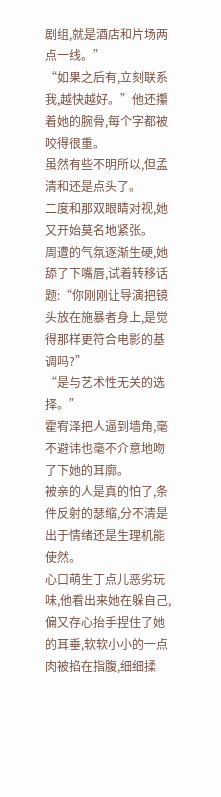剧组,就是酒店和片场两点一线。”
“如果之后有,立刻联系我,越快越好。”他还攥着她的腕骨,每个字都被咬得很重。
虽然有些不明所以,但孟清和还是点头了。
二度和那双眼睛对视,她又开始莫名地紧张。
周遭的气氛逐渐生硬,她舔了下嘴唇,试着转移话题:“你刚刚让导演把镜头放在施暴者身上,是觉得那样更符合电影的基调吗?”
“是与艺术性无关的选择。”
霍宥泽把人逼到墙角,毫不避讳也毫不介意地吻了下她的耳廓。
被亲的人是真的怕了,条件反射的瑟缩,分不清是出于情绪还是生理机能使然。
心口萌生丁点儿恶劣玩味,他看出来她在躲自己,偏又存心抬手捏住了她的耳垂,软软小小的一点肉被掐在指腹,细细揉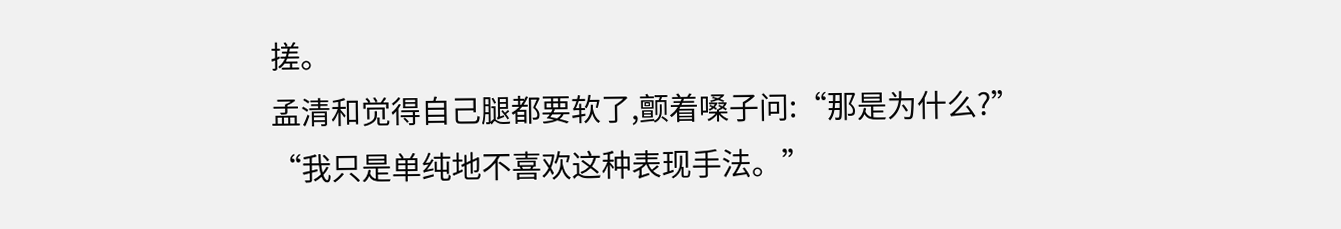搓。
孟清和觉得自己腿都要软了,颤着嗓子问:“那是为什么?”
“我只是单纯地不喜欢这种表现手法。”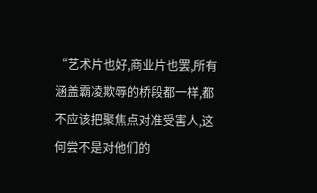“艺术片也好,商业片也罢,所有涵盖霸凌欺辱的桥段都一样,都不应该把聚焦点对准受害人,这何尝不是对他们的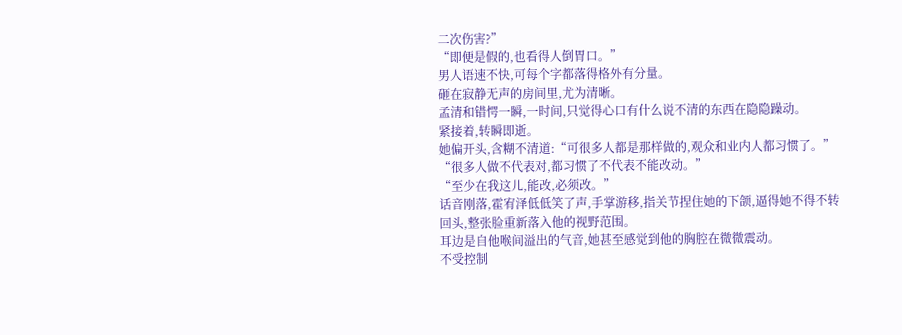二次伤害?”
“即便是假的,也看得人倒胃口。”
男人语速不快,可每个字都落得格外有分量。
砸在寂静无声的房间里,尤为清晰。
孟清和错愕一瞬,一时间,只觉得心口有什么说不清的东西在隐隐躁动。
紧接着,转瞬即逝。
她偏开头,含糊不清道:“可很多人都是那样做的,观众和业内人都习惯了。”
“很多人做不代表对,都习惯了不代表不能改动。”
“至少在我这儿,能改,必须改。”
话音刚落,霍宥泽低低笑了声,手掌游移,指关节捏住她的下颌,逼得她不得不转回头,整张脸重新落入他的视野范围。
耳边是自他喉间溢出的气音,她甚至感觉到他的胸腔在微微震动。
不受控制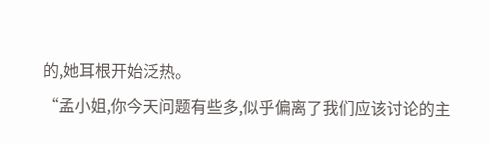的,她耳根开始泛热。
“孟小姐,你今天问题有些多,似乎偏离了我们应该讨论的主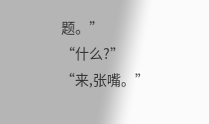题。”
“什么?”
“来,张嘴。”